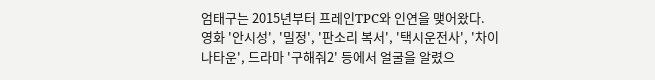엄태구는 2015년부터 프레인TPC와 인연을 맺어왔다.
영화 '안시성', '밀정', '판소리 복서', '택시운전사', '차이나타운', 드라마 '구해줘2' 등에서 얼굴을 알렸으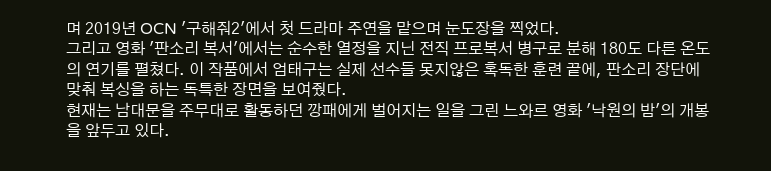며 2019년 OCN '구해줘2'에서 첫 드라마 주연을 맡으며 눈도장을 찍었다.
그리고 영화 '판소리 복서'에서는 순수한 열정을 지닌 전직 프로복서 병구로 분해 180도 다른 온도의 연기를 펼쳤다. 이 작품에서 엄태구는 실제 선수들 못지않은 혹독한 훈련 끝에, 판소리 장단에 맞춰 복싱을 하는 독특한 장면을 보여줬다.
현재는 남대문을 주무대로 활동하던 깡패에게 벌어지는 일을 그린 느와르 영화 '낙원의 밤'의 개봉을 앞두고 있다.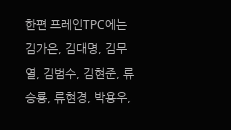한편 프레인TPC에는 김가은, 김대명, 김무열, 김범수, 김현준, 류승룡, 류현경, 박용우,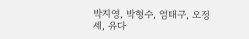박지영, 박형수, 엄태구, 오정세, 유다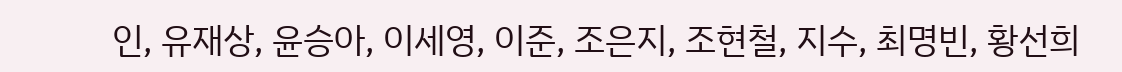인, 유재상, 윤승아, 이세영, 이준, 조은지, 조현철, 지수, 최명빈, 황선희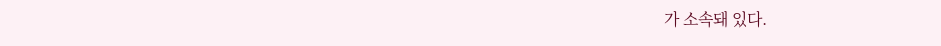가 소속돼 있다.